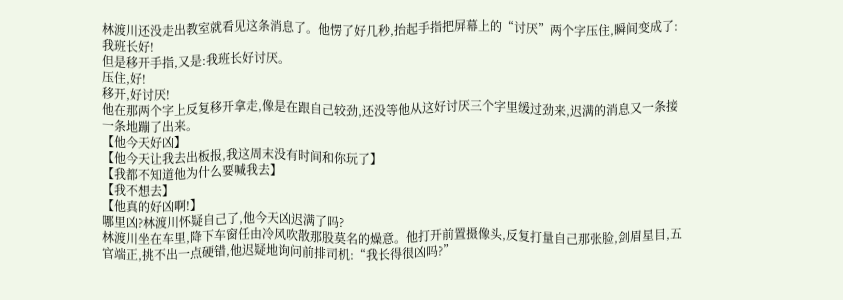林渡川还没走出教室就看见这条消息了。他愣了好几秒,抬起手指把屏幕上的“讨厌”两个字压住,瞬间变成了:我班长好!
但是移开手指,又是:我班长好讨厌。
压住,好!
移开,好讨厌!
他在那两个字上反复移开拿走,像是在跟自己较劲,还没等他从这好讨厌三个字里缓过劲来,迟满的消息又一条接一条地蹦了出来。
【他今天好凶】
【他今天让我去出板报,我这周末没有时间和你玩了】
【我都不知道他为什么要喊我去】
【我不想去】
【他真的好凶啊!】
哪里凶?林渡川怀疑自己了,他今天凶迟满了吗?
林渡川坐在车里,降下车窗任由冷风吹散那股莫名的燥意。他打开前置摄像头,反复打量自己那张脸,剑眉星目,五官端正,挑不出一点硬错,他迟疑地询问前排司机:“我长得很凶吗?”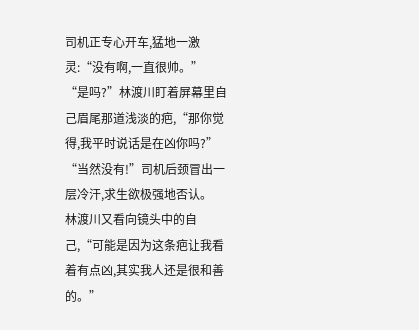司机正专心开车,猛地一激灵:“没有啊,一直很帅。”
“是吗?”林渡川盯着屏幕里自己眉尾那道浅淡的疤,“那你觉得,我平时说话是在凶你吗?”
“当然没有!”司机后颈冒出一层冷汗,求生欲极强地否认。
林渡川又看向镜头中的自己,“可能是因为这条疤让我看着有点凶,其实我人还是很和善的。”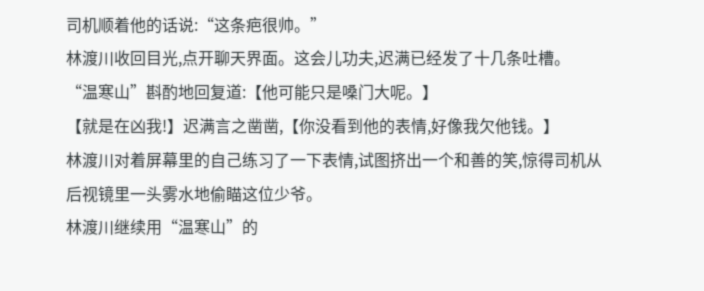司机顺着他的话说:“这条疤很帅。”
林渡川收回目光,点开聊天界面。这会儿功夫,迟满已经发了十几条吐槽。
“温寒山”斟酌地回复道:【他可能只是嗓门大呢。】
【就是在凶我!】迟满言之凿凿,【你没看到他的表情,好像我欠他钱。】
林渡川对着屏幕里的自己练习了一下表情,试图挤出一个和善的笑,惊得司机从后视镜里一头雾水地偷瞄这位少爷。
林渡川继续用“温寒山”的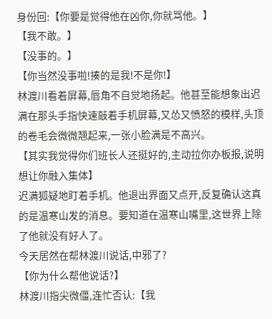身份回:【你要是觉得他在凶你,你就骂他。】
【我不敢。】
【没事的。】
【你当然没事啦!揍的是我!不是你!】
林渡川看着屏幕,唇角不自觉地扬起。他甚至能想象出迟满在那头手指快速敲着手机屏幕,又怂又愤怒的模样,头顶的卷毛会微微翘起来,一张小脸满是不高兴。
【其实我觉得你们班长人还挺好的,主动拉你办板报,说明想让你融入集体】
迟满狐疑地盯着手机。他退出界面又点开,反复确认这真的是温寒山发的消息。要知道在温寒山嘴里,这世界上除了他就没有好人了。
今天居然在帮林渡川说话,中邪了?
【你为什么帮他说话?】
林渡川指尖微僵,连忙否认:【我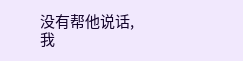没有帮他说话,我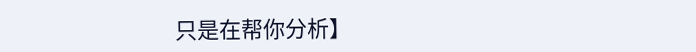只是在帮你分析】